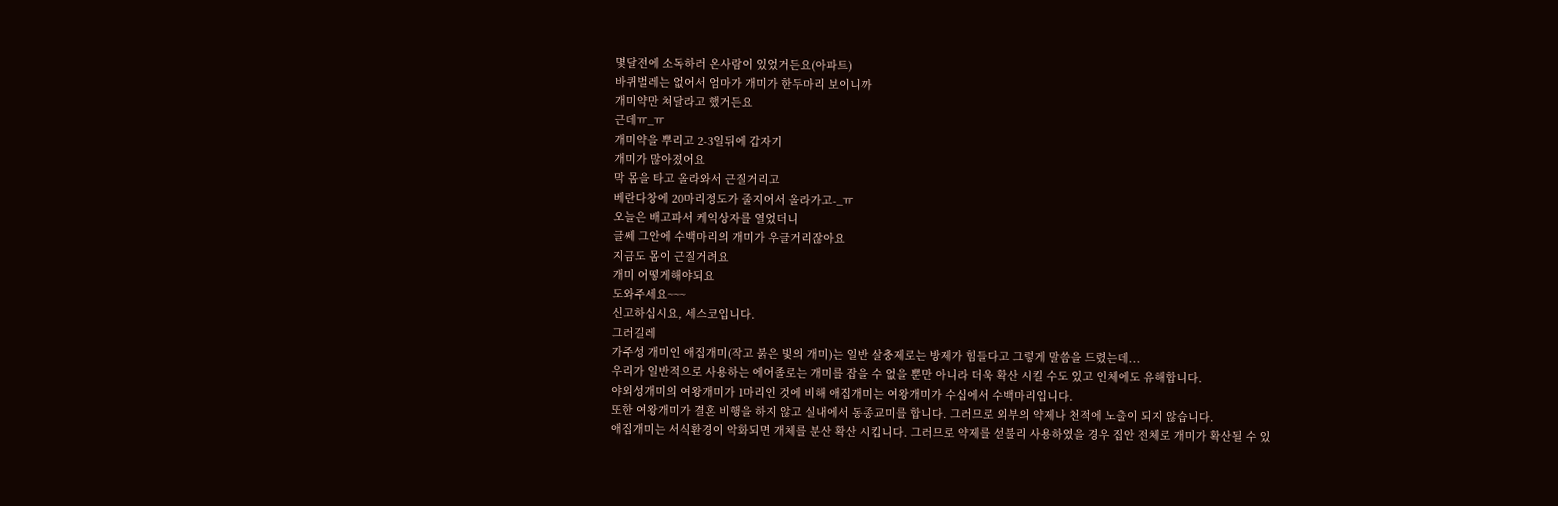몇달전에 소독하러 온사람이 있었거든요(아파트)
바퀴벌레는 없어서 엄마가 개미가 한두마리 보이니까
개미약만 쳐달라고 했거든요
근데ㅠ_ㅠ
개미약을 뿌리고 2-3일뒤에 갑자기
개미가 많아졌어요
막 몸을 타고 올라와서 근질거리고
베란다창에 20마리정도가 줄지어서 올라가고-_ㅠ
오늘은 배고파서 케익상자를 열었더니
글쎄 그안에 수백마리의 개미가 우글거리잖아요
지금도 몸이 근질거려요
개미 어떻게해야되요
도와주세요~~~
신고하십시요, 세스코입니다.
그러길레
가주성 개미인 애집개미(작고 붉은 빛의 개미)는 일반 살충제로는 방제가 힘들다고 그렇게 말씀을 드렸는데...
우리가 일반적으로 사용하는 에어졸로는 개미를 잡을 수 없을 뿐만 아니라 더욱 확산 시킬 수도 있고 인체에도 유해합니다.
야외성개미의 여왕개미가 1마리인 것에 비해 애집개미는 여왕개미가 수십에서 수백마리입니다.
또한 여왕개미가 결혼 비행을 하지 않고 실내에서 동종교미를 합니다. 그러므로 외부의 약제나 천적에 노출이 되지 않습니다.
애집개미는 서식환경이 악화되면 개체를 분산 확산 시킵니다. 그러므로 약제를 섣불리 사용하였을 경우 집안 전체로 개미가 확산될 수 있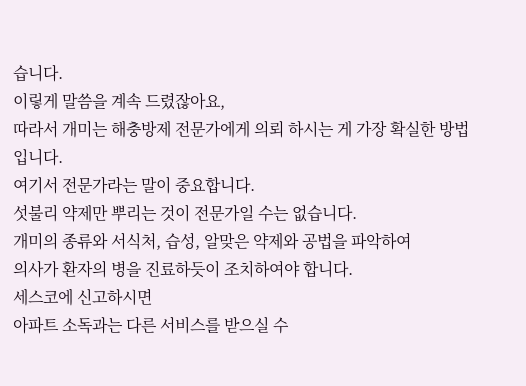습니다.
이맇게 말씀을 계속 드렸잖아요,
따라서 개미는 해충방제 전문가에게 의뢰 하시는 게 가장 확실한 방법입니다.
여기서 전문가라는 말이 중요합니다.
섯불리 약제만 뿌리는 것이 전문가일 수는 없습니다.
개미의 종류와 서식처, 습성, 알맞은 약제와 공법을 파악하여
의사가 환자의 병을 진료하듯이 조치하여야 합니다.
세스코에 신고하시면
아파트 소독과는 다른 서비스를 받으실 수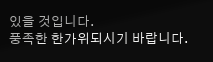있을 것입니다.
풍족한 한가위되시기 바랍니다.